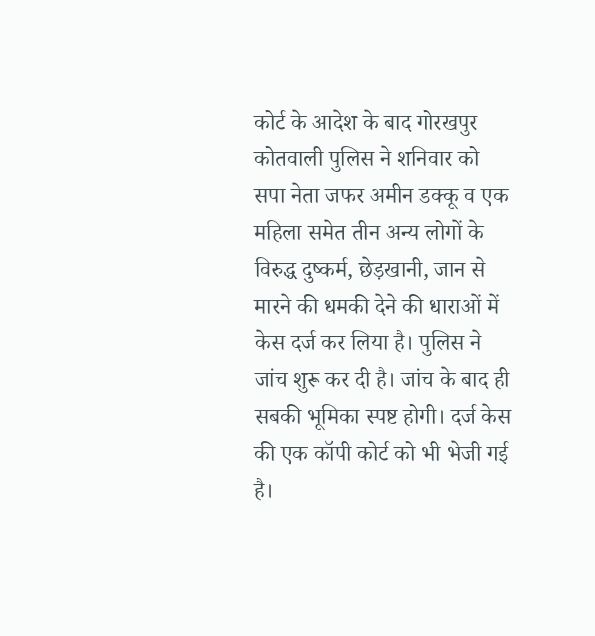कोर्ट के आदेश के बाद गोरखपुर कोतवाली पुलिस ने शनिवार को सपा नेता जफर अमीन डक्कू व एक महिला समेत तीन अन्य लोगों के विरुद्ध दुष्कर्म, छेड़खानी, जान से मारने की धमकी देने की धाराओं में केस दर्ज कर लिया है। पुलिस ने जांच शुरू कर दी है। जांच के बाद ही सबकी भूमिका स्पष्ट होगी। दर्ज केस की एक कॉपी कोर्ट को भी भेजी गई है।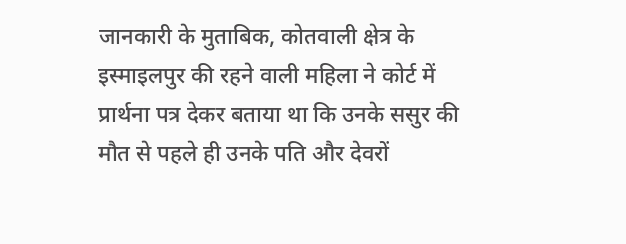जानकारी के मुताबिक, कोतवाली क्षेत्र के इस्माइलपुर की रहने वाली महिला ने कोर्ट में प्रार्थना पत्र देकर बताया था कि उनके ससुर की मौत से पहले ही उनके पति और देवरों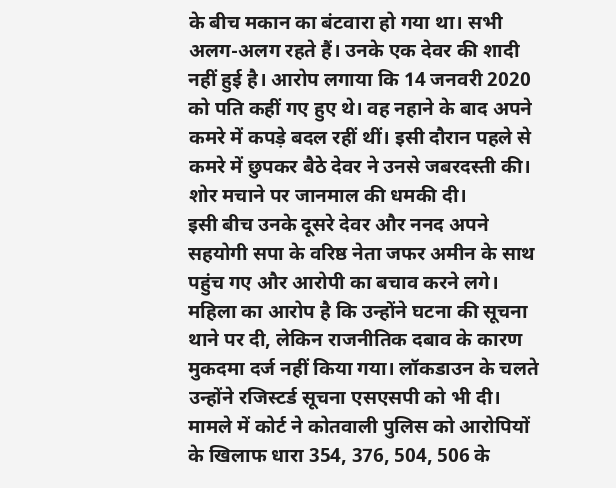के बीच मकान का बंटवारा हो गया था। सभी अलग-अलग रहते हैं। उनके एक देवर की शादी नहीं हुई है। आरोप लगाया कि 14 जनवरी 2020 को पति कहीं गए हुए थे। वह नहाने के बाद अपने कमरे में कपड़े बदल रहीं थीं। इसी दौरान पहले से कमरे में छुपकर बैठे देवर ने उनसे जबरदस्ती की। शोर मचाने पर जानमाल की धमकी दी।
इसी बीच उनके दूसरे देवर और ननद अपने सहयोगी सपा के वरिष्ठ नेता जफर अमीन के साथ पहुंच गए और आरोपी का बचाव करने लगे। महिला का आरोप है कि उन्होंने घटना की सूचना थाने पर दी, लेकिन राजनीतिक दबाव के कारण मुकदमा दर्ज नहीं किया गया। लॉकडाउन के चलते उन्होंने रजिस्टर्ड सूचना एसएसपी को भी दी।
मामले में कोर्ट ने कोतवाली पुलिस को आरोपियों के खिलाफ धारा 354, 376, 504, 506 के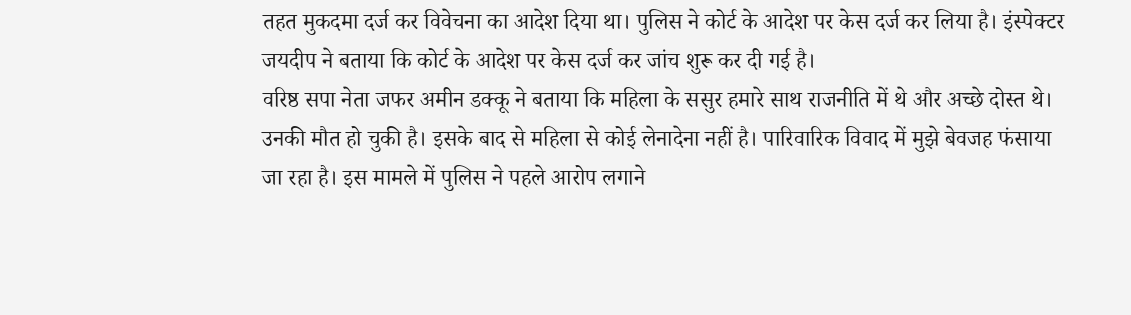तहत मुकदमा दर्ज कर विवेचना का आदेश दिया था। पुलिस ने कोर्ट के आदेश पर केस दर्ज कर लिया है। इंस्पेक्टर जयदीप ने बताया कि कोर्ट के आदेश पर केस दर्ज कर जांच शुरू कर दी गई है।
वरिष्ठ सपा नेता जफर अमीन डक्कू ने बताया कि महिला के ससुर हमारे साथ राजनीति में थे और अच्छे दोस्त थे। उनकी मौत हो चुकी है। इसके बाद से महिला से कोई लेनादेना नहीं है। पारिवारिक विवाद में मुझे बेवजह फंसाया जा रहा है। इस मामले में पुलिस ने पहले आरोप लगाने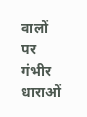वालों पर गंभीर धाराओं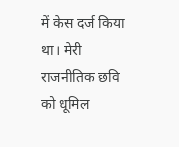में केस दर्ज किया था। मेरी राजनीतिक छवि को धूमिल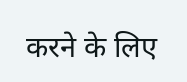करने के लिए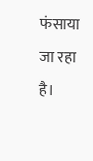फंसाया जा रहा है।